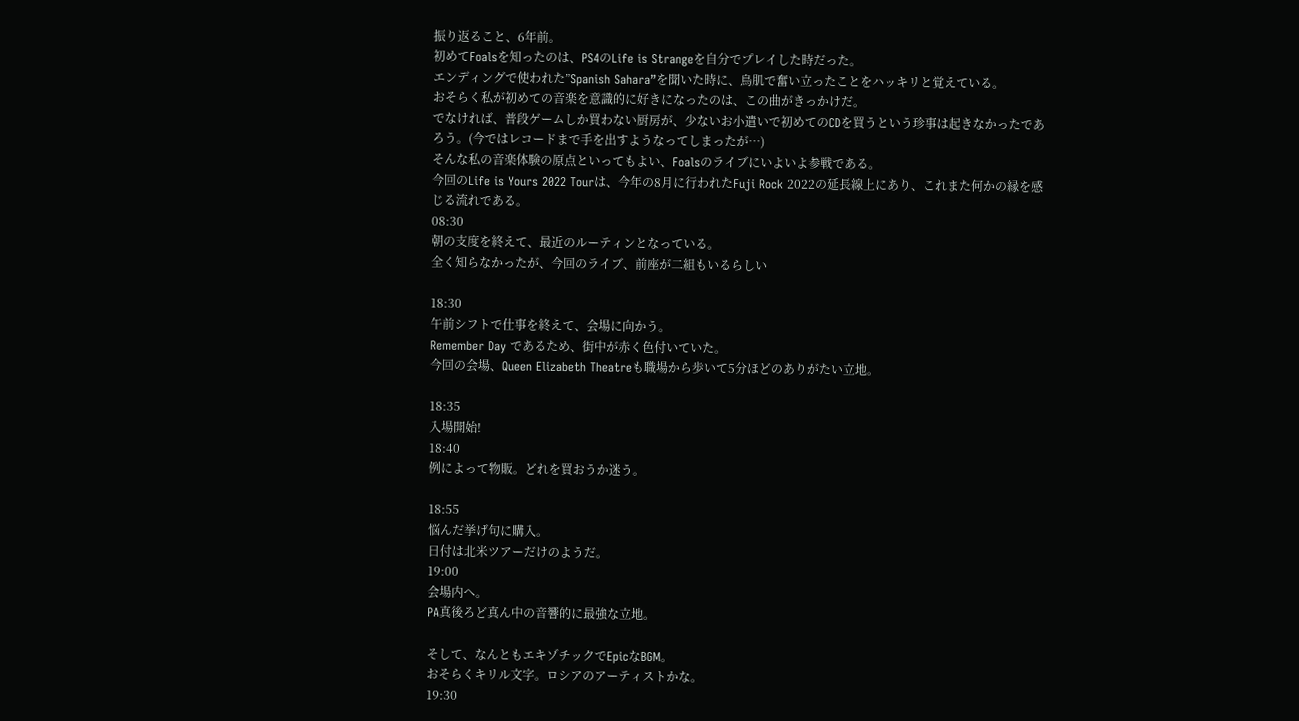振り返ること、6年前。
初めてFoalsを知ったのは、PS4のLife is Strangeを自分でプレイした時だった。
エンディングで使われた”Spanish Sahara”を聞いた時に、鳥肌で奮い立ったことをハッキリと覚えている。
おそらく私が初めての音楽を意識的に好きになったのは、この曲がきっかけだ。
でなければ、普段ゲームしか買わない厨房が、少ないお小遣いで初めてのCDを買うという珍事は起きなかったであろう。(今ではレコードまで手を出すようなってしまったが…)
そんな私の音楽体験の原点といってもよい、Foalsのライブにいよいよ参戦である。
今回のLife is Yours 2022 Tourは、今年の8月に行われたFuji Rock 2022の延長線上にあり、これまた何かの縁を感じる流れである。
08:30
朝の支度を終えて、最近のルーティンとなっている。
全く知らなかったが、今回のライブ、前座が二組もいるらしい

18:30
午前シフトで仕事を終えて、会場に向かう。
Remember Day であるため、街中が赤く色付いていた。
今回の会場、Queen Elizabeth Theatreも職場から歩いて5分ほどのありがたい立地。

18:35
入場開始!
18:40
例によって物販。どれを買おうか迷う。

18:55
悩んだ挙げ句に購入。
日付は北米ツアーだけのようだ。
19:00
会場内へ。
PA真後ろど真ん中の音響的に最強な立地。

そして、なんともエキゾチックでEpicなBGM。
おそらくキリル文字。ロシアのアーティストかな。
19:30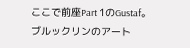ここで前座Part 1のGustaf。ブルックリンのアート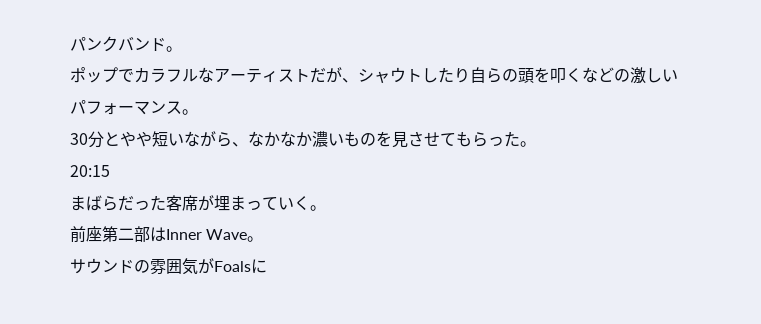パンクバンド。
ポップでカラフルなアーティストだが、シャウトしたり自らの頭を叩くなどの激しいパフォーマンス。
30分とやや短いながら、なかなか濃いものを見させてもらった。
20:15
まばらだった客席が埋まっていく。
前座第二部はInner Wave。
サウンドの雰囲気がFoalsに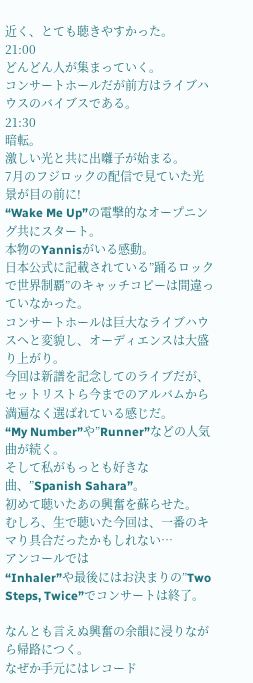近く、とても聴きやすかった。
21:00
どんどん人が集まっていく。
コンサートホールだが前方はライブハウスのバイブスである。
21:30
暗転。
激しい光と共に出囃子が始まる。
7月のフジロックの配信で見ていた光景が目の前に!
“Wake Me Up”の電撃的なオープニング共にスタート。
本物のYannisがいる感動。
日本公式に記載されている”踊るロックで世界制覇”のキャッチコピーは間違っていなかった。
コンサートホールは巨大なライブハウスへと変貌し、オーディエンスは大盛り上がり。
今回は新譜を記念してのライブだが、セットリストら今までのアルバムから満遍なく選ばれている感じだ。
“My Number”や”Runner”などの人気曲が続く。
そして私がもっとも好きな曲、”Spanish Sahara”。
初めて聴いたあの興奮を蘇らせた。
むしろ、生で聴いた今回は、一番のキマり具合だったかもしれない…
アンコールでは
“Inhaler”や最後にはお決まりの”Two Steps, Twice”でコンサートは終了。

なんとも言えぬ興奮の余韻に浸りながら帰路につく。
なぜか手元にはレコード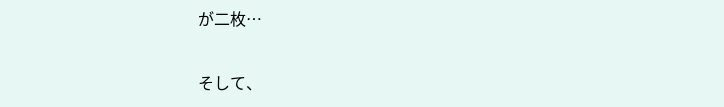が二枚…

そして、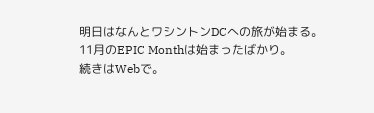明日はなんとワシントンDCへの旅が始まる。
11月のEPIC Monthは始まったばかり。
続きはWebで。